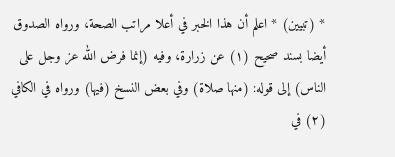* (تبيين) * اعلم أن هذا الخبر في أعلا مراتب الصحة، ورواه الصدوق أيضا بسند صحيح (١) عن زرارة، وفيه (إنما فرض الله عز وجل على الناس) إلى قوله: (منها صلاة) وفي بعض النسخ (فيها) ورواه في الكافي (٢) في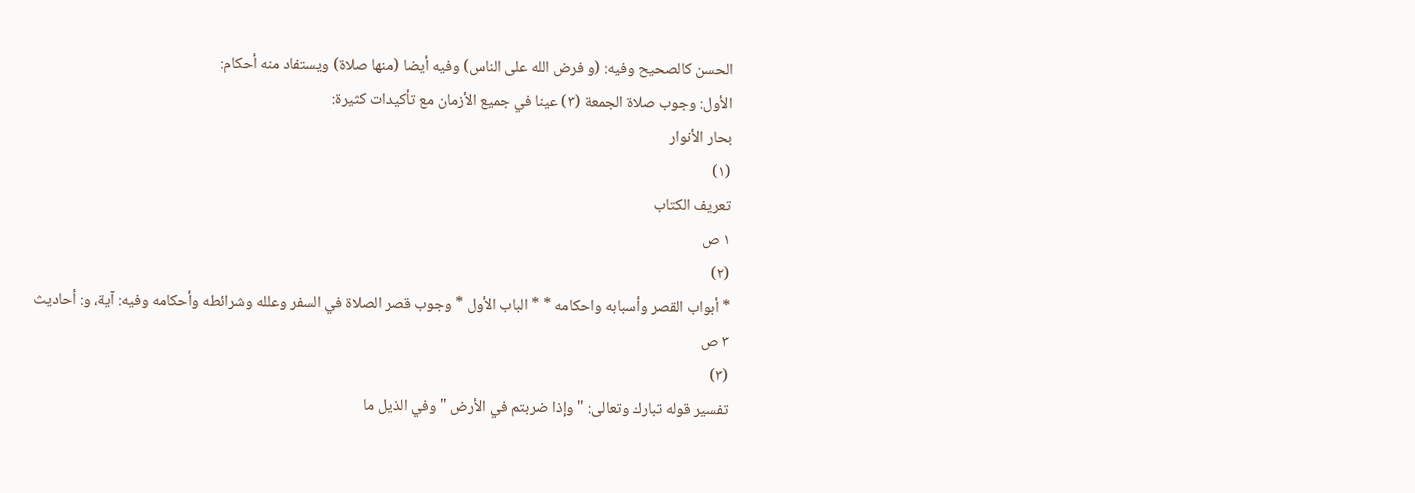الحسن كالصحيح وفيه: (و فرض الله على الناس) وفيه أيضا (منها صلاة) ويستفاد منه أحكام:
الأول: وجوب صلاة الجمعة (٣) عينا في جميع الأزمان مع تأكيدات كثيرة:
بحار الأنوار
(١)
تعريف الكتاب
١ ص
(٢)
* أبواب القصر وأسبابه واحكامه * * الباب الأول * وجوب قصر الصلاة في السفر وعلله وشرائطه وأحكامه وفيه: آية، و: أحاديث
٣ ص
(٣)
تفسير قوله تبارك وتعالى: " وإذا ضربتم في الأرض " وفي الذيل ما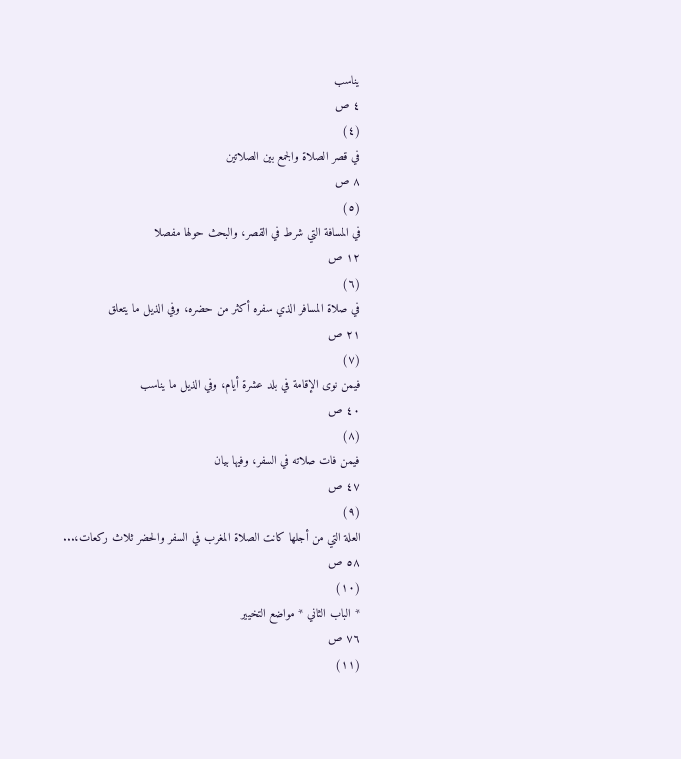يناسب
٤ ص
(٤)
في قصر الصلاة والجمع بين الصلاتين
٨ ص
(٥)
في المسافة التي شرط في القصر، والبحث حولها مفصلا
١٢ ص
(٦)
في صلاة المسافر الذي سفره أكثر من حضره، وفي الذيل ما يتعلق
٢١ ص
(٧)
فيمن نوى الإقامة في بلد عشرة أيام، وفي الذيل ما يناسب
٤٠ ص
(٨)
فيمن فات صلاته في السفر، وفيها بيان
٤٧ ص
(٩)
العلة التي من أجلها كانت الصلاة المغرب في السفر والحضر ثلاث ركعات،...
٥٨ ص
(١٠)
* الباب الثاني * مواضع التخيير
٧٦ ص
(١١)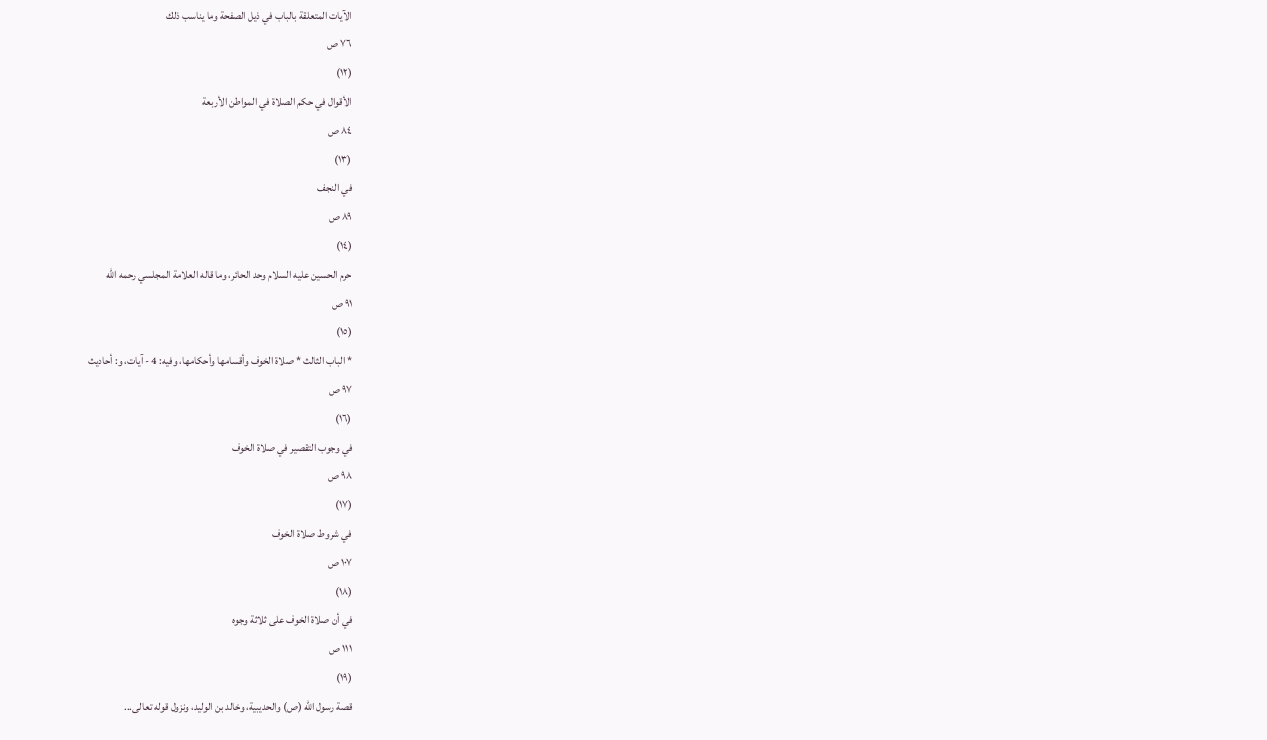الآيات المتعلقة بالباب في ذيل الصفحة وما يناسب ذلك
٧٦ ص
(١٢)
الأقوال في حكم الصلاة في المواطن الأربعة
٨٤ ص
(١٣)
في النجف
٨٩ ص
(١٤)
حرم الحسين عليه السلام وحد الحائر، وما قاله العلامة المجلسي رحمه الله
٩١ ص
(١٥)
* الباب الثالث * صلاة الخوف وأقسامها وأحكامها، وفيه: 4 - آيات، و: أحاديث
٩٧ ص
(١٦)
في وجوب التقصير في صلاة الخوف
٩٨ ص
(١٧)
في شروط صلاة الخوف
١٠٧ ص
(١٨)
في أن صلاة الخوف على ثلاثة وجوه
١١١ ص
(١٩)
قصة رسول الله (ص) والحديبية، وخالد بن الوليد، ونزول قوله تعالى...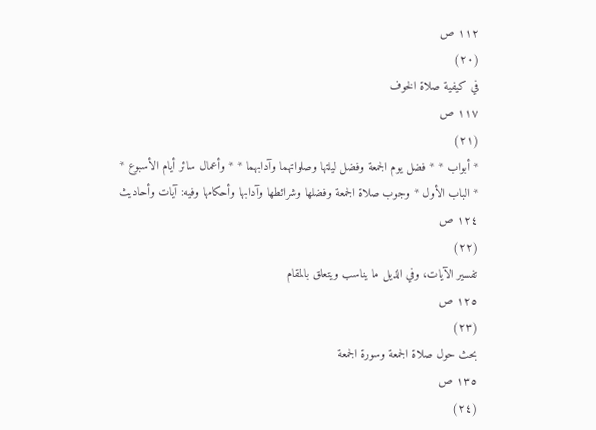١١٢ ص
(٢٠)
في كيفية صلاة الخوف
١١٧ ص
(٢١)
* أبواب * * فضل يوم الجمعة وفضل ليلتها وصلواتهما وآدابهما * * وأعمال سائر أيام الأسبوع * * الباب الأول * وجوب صلاة الجمعة وفضلها وشرائطها وآدابها وأحكامها وفيه: آيات وأحاديث
١٢٤ ص
(٢٢)
تفسير الآيات، وفي الذيل ما يناسب ويتعلق بالمقام
١٢٥ ص
(٢٣)
بحث حول صلاة الجمعة وسورة الجمعة
١٣٥ ص
(٢٤)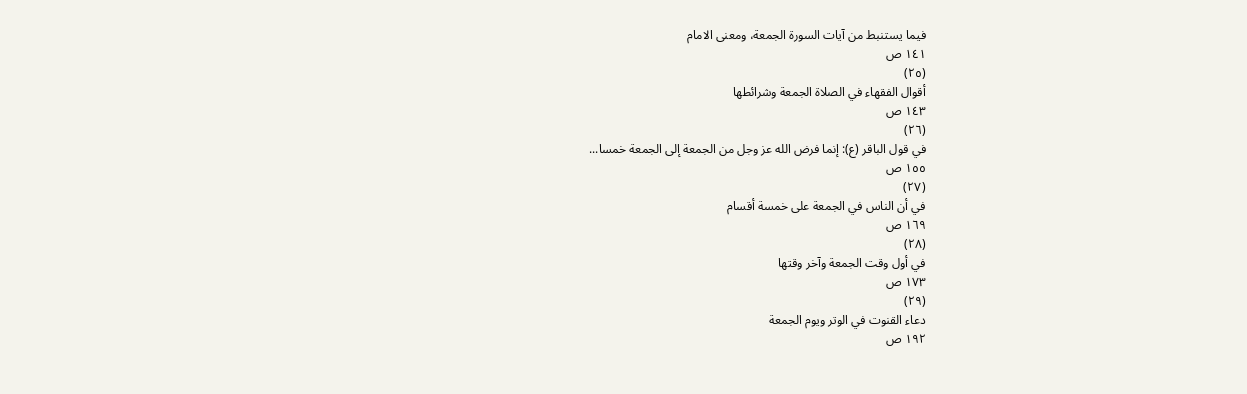فيما يستنبط من آيات السورة الجمعة، ومعنى الامام
١٤١ ص
(٢٥)
أقوال الفقهاء في الصلاة الجمعة وشرائطها
١٤٣ ص
(٢٦)
في قول الباقر (ع): إنما فرض الله عز وجل من الجمعة إلى الجمعة خمسا...
١٥٥ ص
(٢٧)
في أن الناس في الجمعة على خمسة أقسام
١٦٩ ص
(٢٨)
في أول وقت الجمعة وآخر وقتها
١٧٣ ص
(٢٩)
دعاء القنوت في الوتر ويوم الجمعة
١٩٢ ص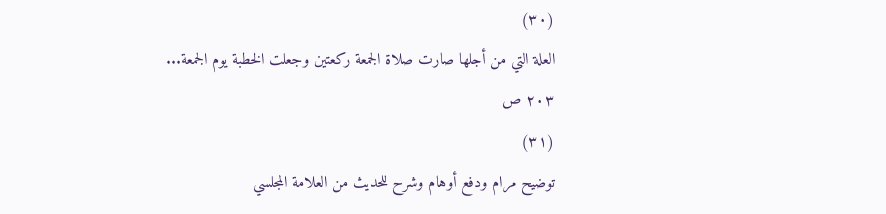(٣٠)
العلة التي من أجلها صارت صلاة الجمعة ركعتين وجعلت الخطبة يوم الجمعة...
٢٠٣ ص
(٣١)
توضيح مرام ودفع أوهام وشرح للحديث من العلامة المجلسي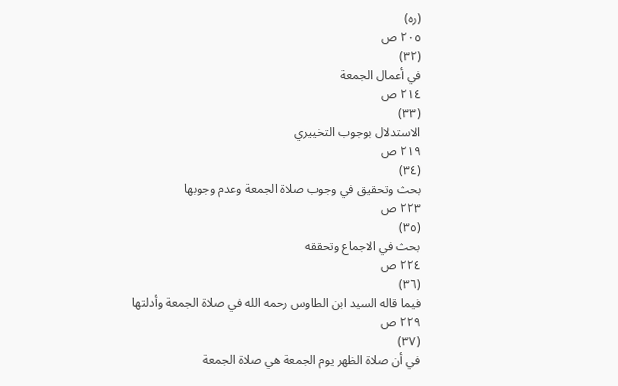(ره)
٢٠٥ ص
(٣٢)
في أعمال الجمعة
٢١٤ ص
(٣٣)
الاستدلال بوجوب التخييري
٢١٩ ص
(٣٤)
بحث وتحقيق في وجوب صلاة الجمعة وعدم وجوبها
٢٢٣ ص
(٣٥)
بحث في الاجماع وتحققه
٢٢٤ ص
(٣٦)
فيما قاله السيد ابن الطاوس رحمه الله في صلاة الجمعة وأدلتها
٢٢٩ ص
(٣٧)
في أن صلاة الظهر يوم الجمعة هي صلاة الجمعة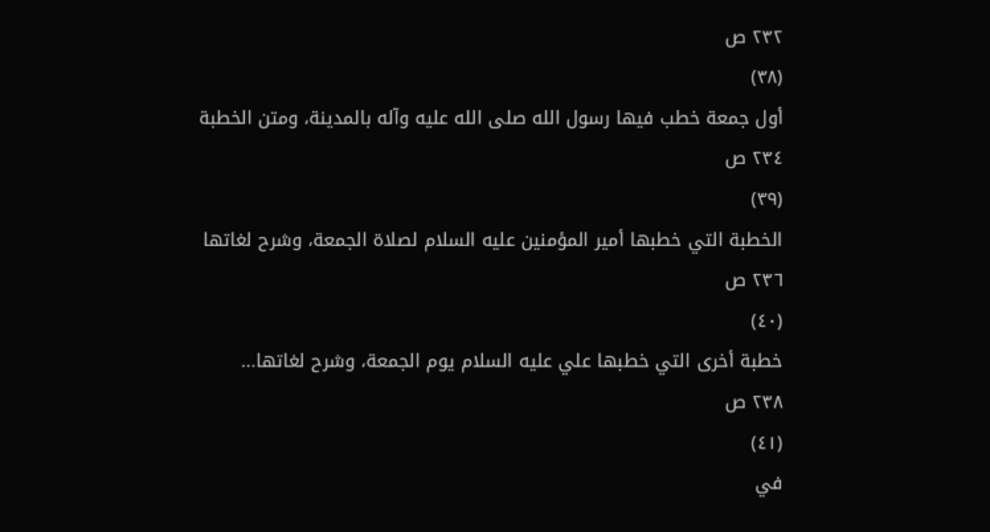٢٣٢ ص
(٣٨)
أول جمعة خطب فيها رسول الله صلى الله عليه وآله بالمدينة، ومتن الخطبة
٢٣٤ ص
(٣٩)
الخطبة التي خطبها أمير المؤمنين عليه السلام لصلاة الجمعة، وشرح لغاتها
٢٣٦ ص
(٤٠)
خطبة أخرى التي خطبها علي عليه السلام يوم الجمعة، وشرح لغاتها...
٢٣٨ ص
(٤١)
في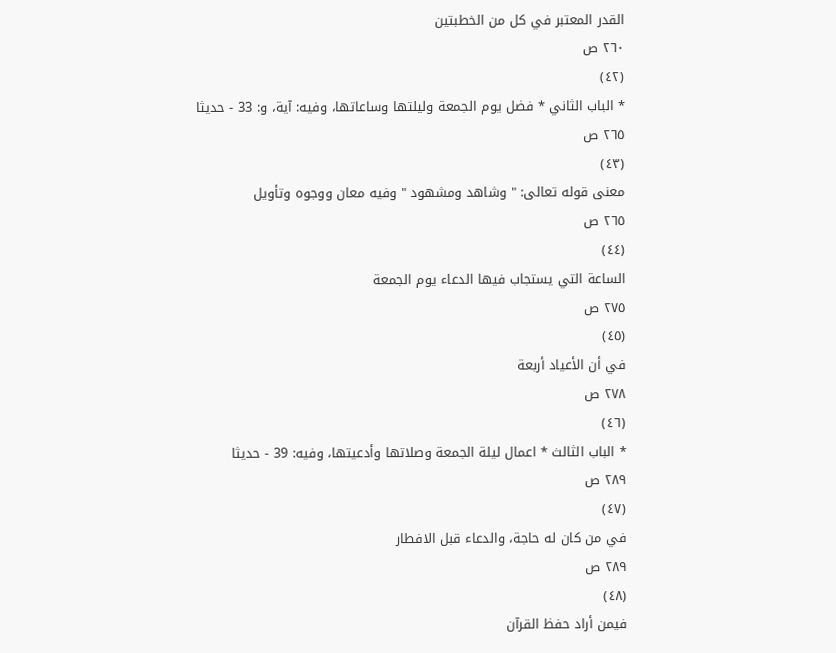القدر المعتبر في كل من الخطبتين
٢٦٠ ص
(٤٢)
* الباب الثاني * فضل يوم الجمعة وليلتها وساعاتها، وفيه: آية، و: 33 - حديثا
٢٦٥ ص
(٤٣)
معنى قوله تعالى: " وشاهد ومشهود " وفيه معان ووجوه وتأويل
٢٦٥ ص
(٤٤)
الساعة التي يستجاب فيها الدعاء يوم الجمعة
٢٧٥ ص
(٤٥)
في أن الأعياد أربعة
٢٧٨ ص
(٤٦)
* الباب الثالث * اعمال ليلة الجمعة وصلاتها وأدعيتها، وفيه: 39 - حديثا
٢٨٩ ص
(٤٧)
في من كان له حاجة، والدعاء قبل الافطار
٢٨٩ ص
(٤٨)
فيمن أراد حفظ القرآن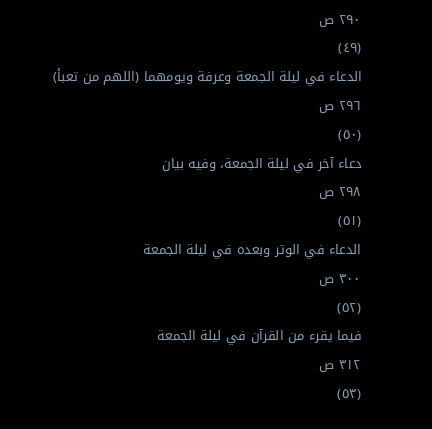٢٩٠ ص
(٤٩)
الدعاء في ليلة الجمعة وعرفة ويومهما (اللهم من تعبأ)
٢٩٦ ص
(٥٠)
دعاء آخر في ليلة الجمعة، وفيه بيان
٢٩٨ ص
(٥١)
الدعاء في الوتر وبعده في ليلة الجمعة
٣٠٠ ص
(٥٢)
فيما يقرء من القرآن في ليلة الجمعة
٣١٢ ص
(٥٣)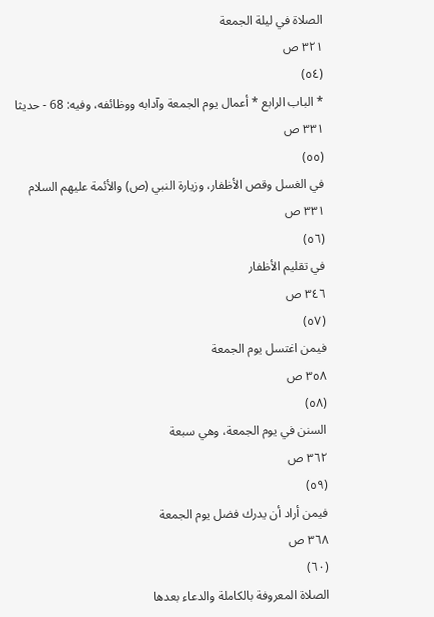الصلاة في ليلة الجمعة
٣٢١ ص
(٥٤)
* الباب الرابع * أعمال يوم الجمعة وآدابه ووظائفه، وفيه: 68 - حديثا
٣٣١ ص
(٥٥)
في الغسل وقص الأظفار، وزيارة النبي (ص) والأئمة عليهم السلام
٣٣١ ص
(٥٦)
في تقليم الأظفار
٣٤٦ ص
(٥٧)
فيمن اغتسل يوم الجمعة
٣٥٨ ص
(٥٨)
السنن في يوم الجمعة، وهي سبعة
٣٦٢ ص
(٥٩)
فيمن أراد أن يدرك فضل يوم الجمعة
٣٦٨ ص
(٦٠)
الصلاة المعروفة بالكاملة والدعاء بعدها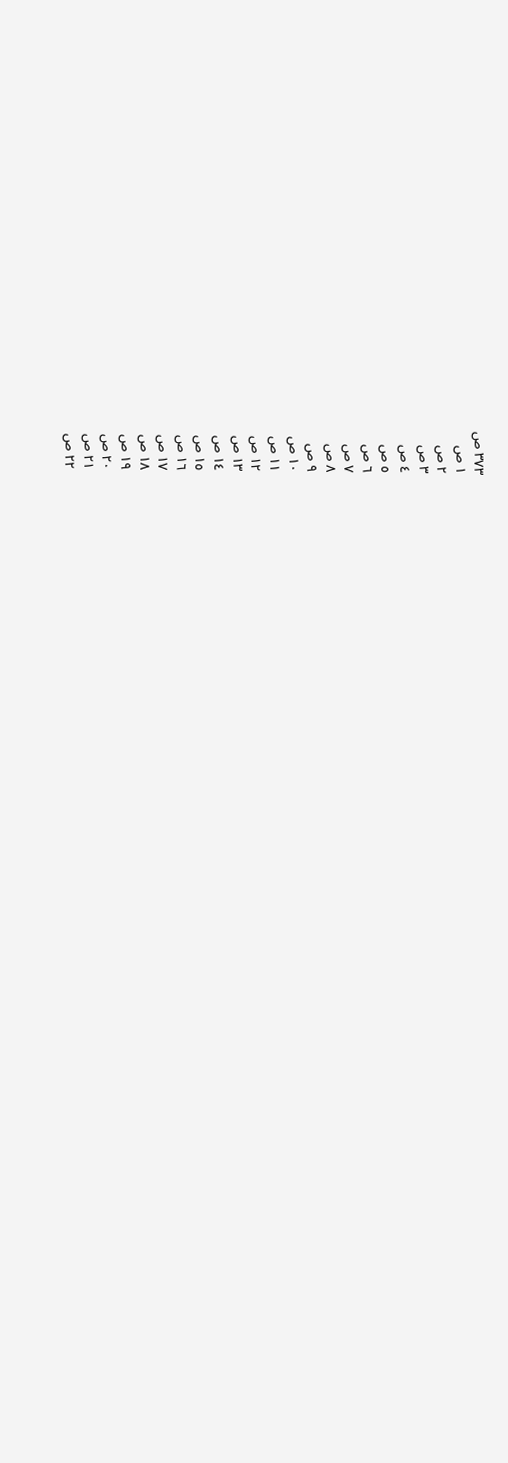٣٧٣ ص
١ ص
٢ ص
٣ ص
٤ ص
٥ ص
٦ ص
٧ ص
٨ ص
٩ ص
١٠ ص
١١ ص
١٢ ص
١٣ ص
١٤ ص
١٥ ص
١٦ ص
١٧ ص
١٨ ص
١٩ ص
٢٠ ص
٢١ ص
٢٢ ص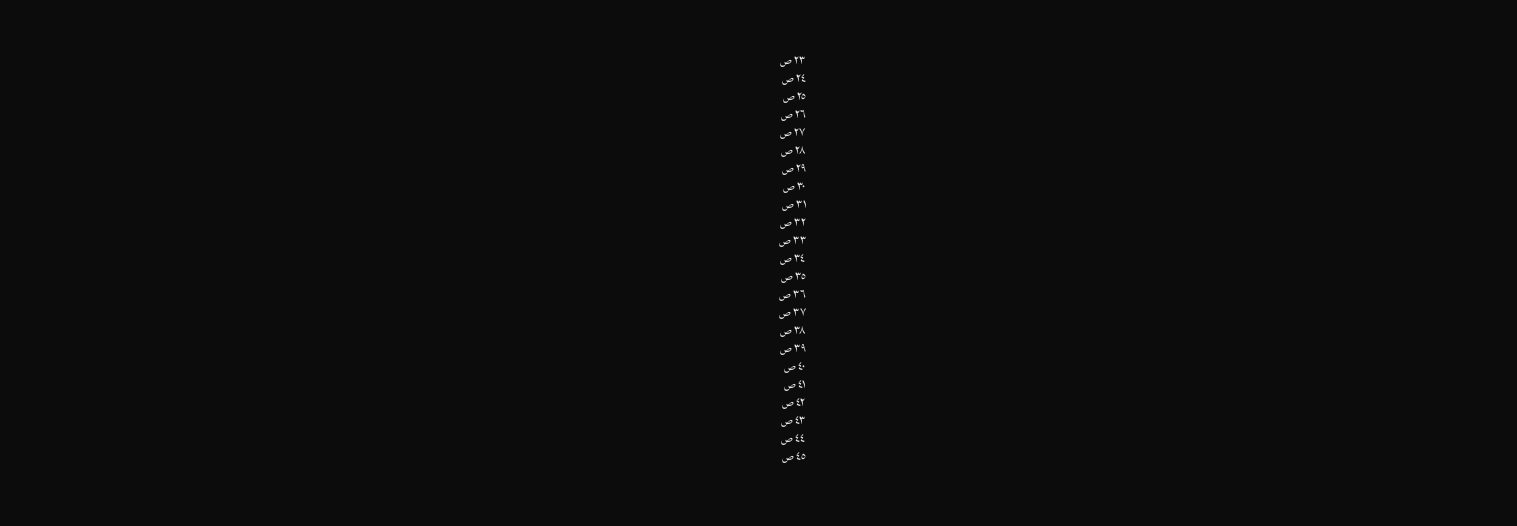٢٣ ص
٢٤ ص
٢٥ ص
٢٦ ص
٢٧ ص
٢٨ ص
٢٩ ص
٣٠ ص
٣١ ص
٣٢ ص
٣٣ ص
٣٤ ص
٣٥ ص
٣٦ ص
٣٧ ص
٣٨ ص
٣٩ ص
٤٠ ص
٤١ ص
٤٢ ص
٤٣ ص
٤٤ ص
٤٥ ص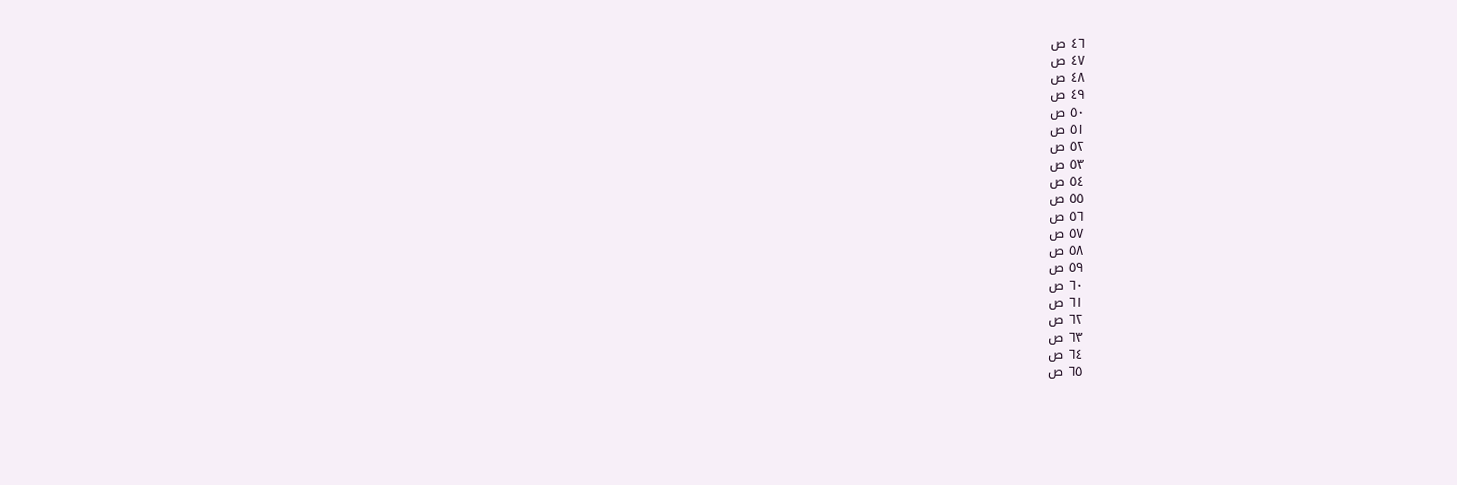٤٦ ص
٤٧ ص
٤٨ ص
٤٩ ص
٥٠ ص
٥١ ص
٥٢ ص
٥٣ ص
٥٤ ص
٥٥ ص
٥٦ ص
٥٧ ص
٥٨ ص
٥٩ ص
٦٠ ص
٦١ ص
٦٢ ص
٦٣ ص
٦٤ ص
٦٥ ص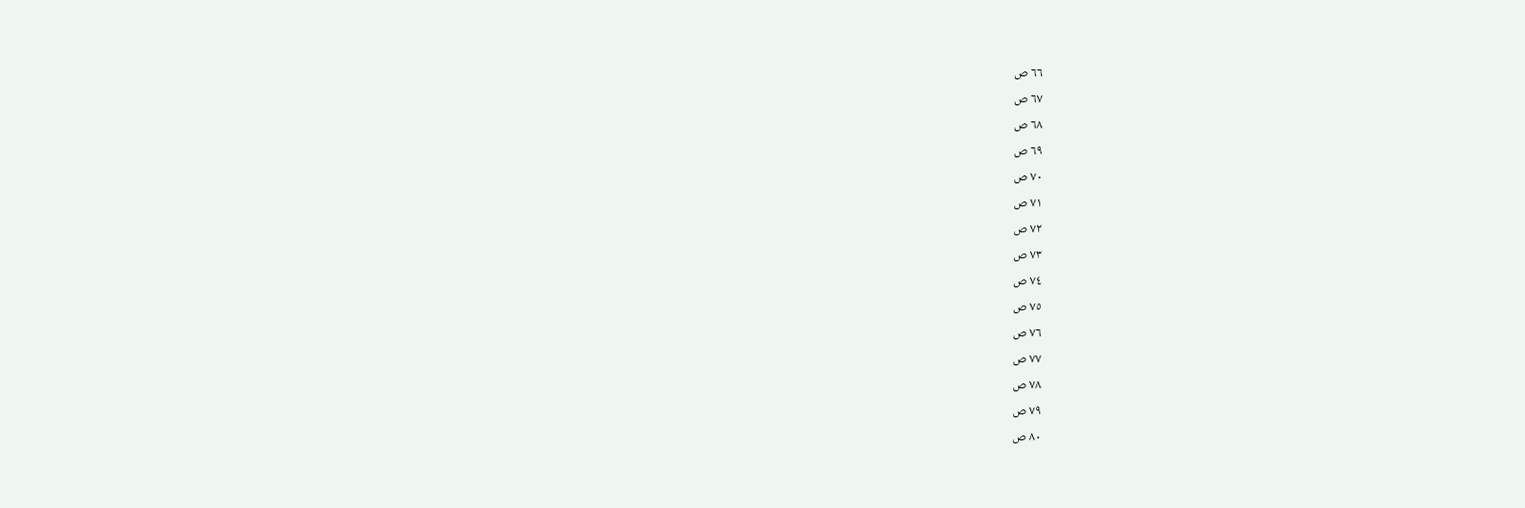٦٦ ص
٦٧ ص
٦٨ ص
٦٩ ص
٧٠ ص
٧١ ص
٧٢ ص
٧٣ ص
٧٤ ص
٧٥ ص
٧٦ ص
٧٧ ص
٧٨ ص
٧٩ ص
٨٠ ص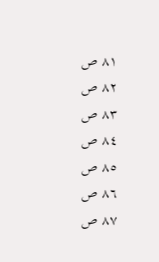٨١ ص
٨٢ ص
٨٣ ص
٨٤ ص
٨٥ ص
٨٦ ص
٨٧ ص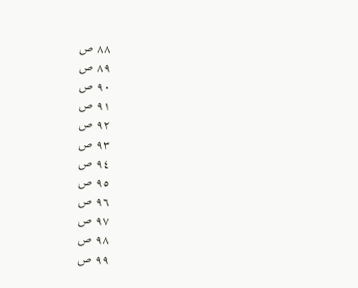٨٨ ص
٨٩ ص
٩٠ ص
٩١ ص
٩٢ ص
٩٣ ص
٩٤ ص
٩٥ ص
٩٦ ص
٩٧ ص
٩٨ ص
٩٩ ص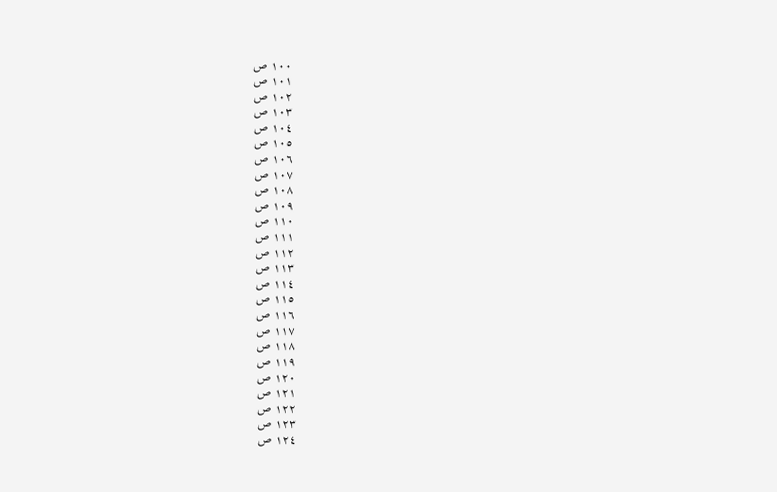١٠٠ ص
١٠١ ص
١٠٢ ص
١٠٣ ص
١٠٤ ص
١٠٥ ص
١٠٦ ص
١٠٧ ص
١٠٨ ص
١٠٩ ص
١١٠ ص
١١١ ص
١١٢ ص
١١٣ ص
١١٤ ص
١١٥ ص
١١٦ ص
١١٧ ص
١١٨ ص
١١٩ ص
١٢٠ ص
١٢١ ص
١٢٢ ص
١٢٣ ص
١٢٤ ص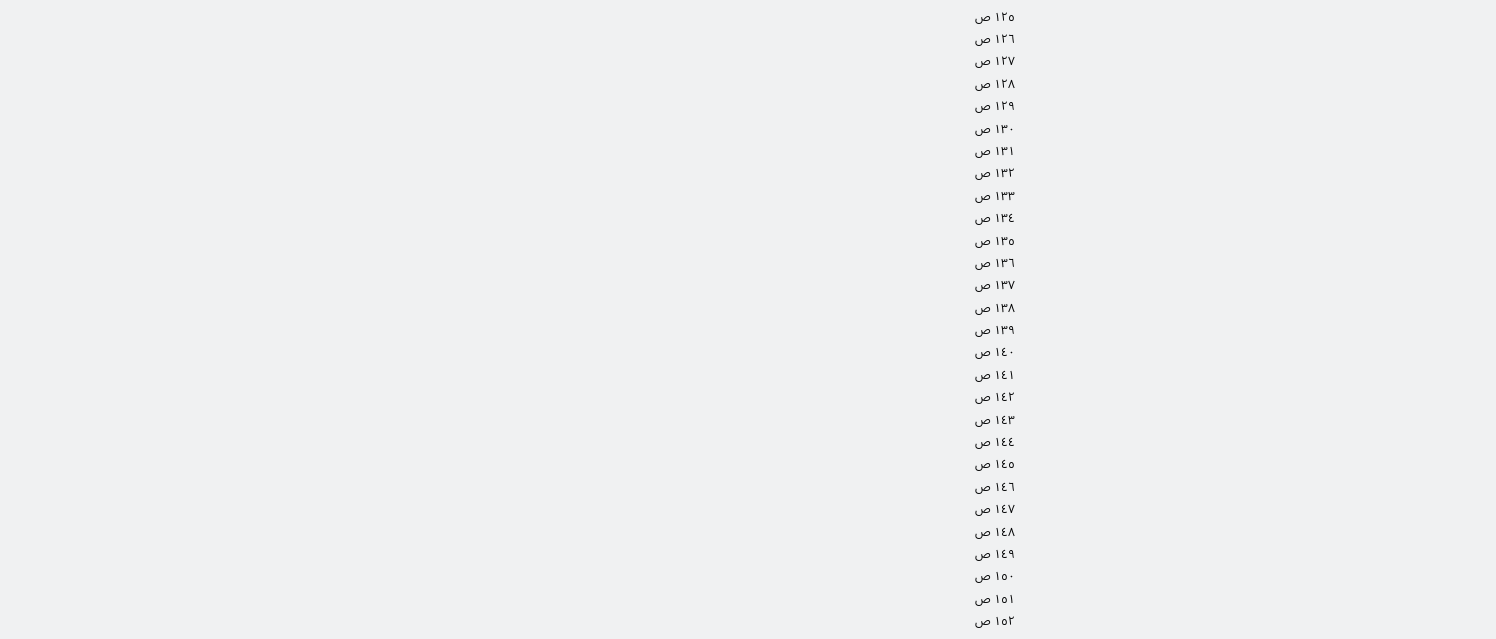١٢٥ ص
١٢٦ ص
١٢٧ ص
١٢٨ ص
١٢٩ ص
١٣٠ ص
١٣١ ص
١٣٢ ص
١٣٣ ص
١٣٤ ص
١٣٥ ص
١٣٦ ص
١٣٧ ص
١٣٨ ص
١٣٩ ص
١٤٠ ص
١٤١ ص
١٤٢ ص
١٤٣ ص
١٤٤ ص
١٤٥ ص
١٤٦ ص
١٤٧ ص
١٤٨ ص
١٤٩ ص
١٥٠ ص
١٥١ ص
١٥٢ ص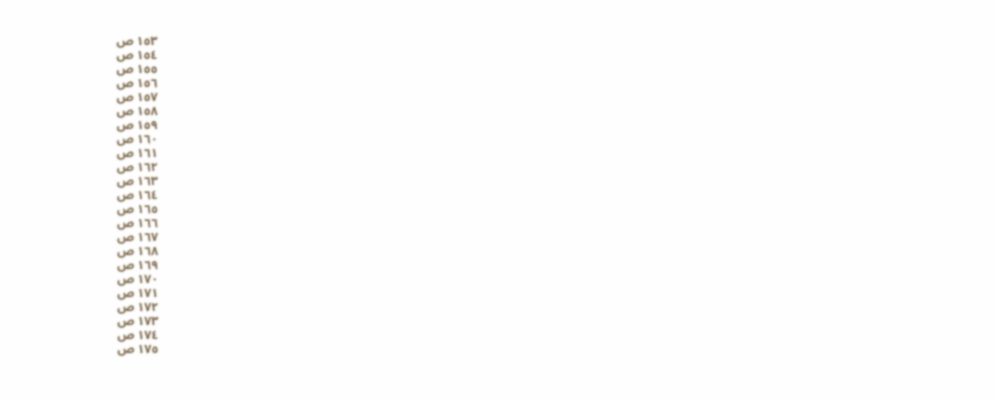١٥٣ ص
١٥٤ ص
١٥٥ ص
١٥٦ ص
١٥٧ ص
١٥٨ ص
١٥٩ ص
١٦٠ ص
١٦١ ص
١٦٢ ص
١٦٣ ص
١٦٤ ص
١٦٥ ص
١٦٦ ص
١٦٧ ص
١٦٨ ص
١٦٩ ص
١٧٠ ص
١٧١ ص
١٧٢ ص
١٧٣ ص
١٧٤ ص
١٧٥ ص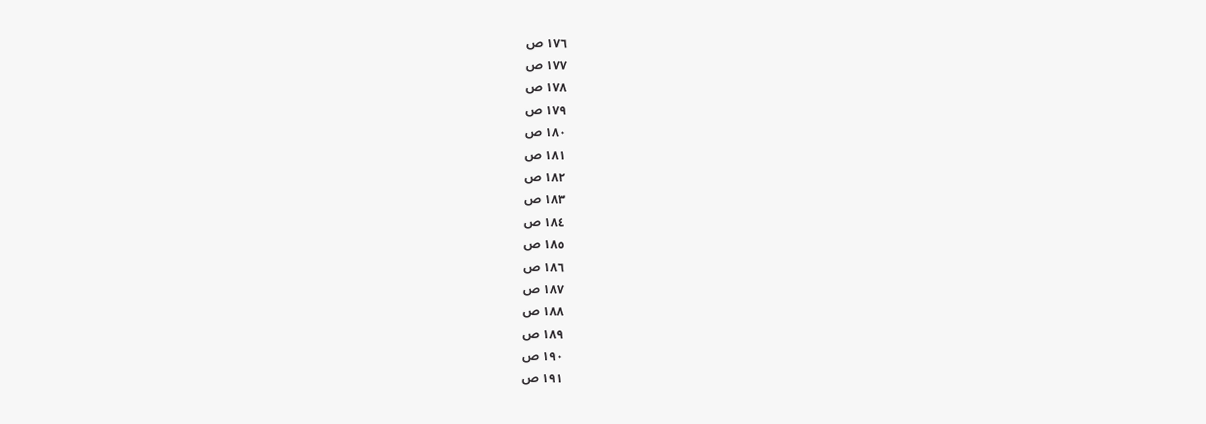١٧٦ ص
١٧٧ ص
١٧٨ ص
١٧٩ ص
١٨٠ ص
١٨١ ص
١٨٢ ص
١٨٣ ص
١٨٤ ص
١٨٥ ص
١٨٦ ص
١٨٧ ص
١٨٨ ص
١٨٩ ص
١٩٠ ص
١٩١ ص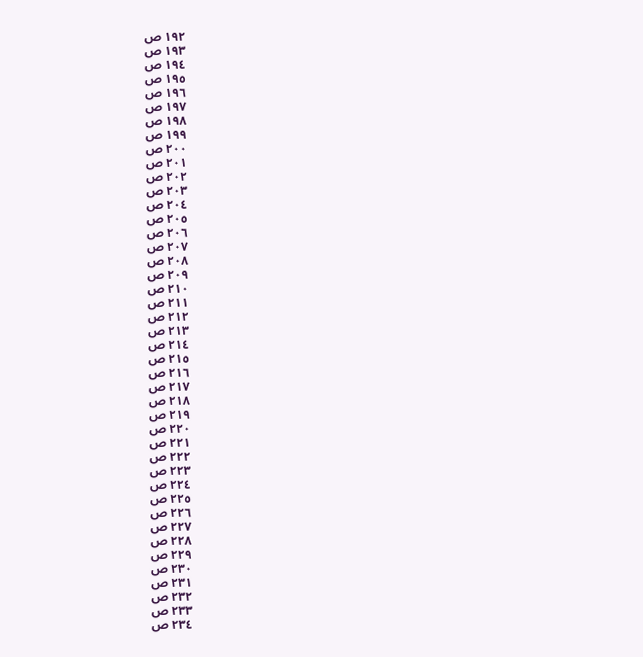١٩٢ ص
١٩٣ ص
١٩٤ ص
١٩٥ ص
١٩٦ ص
١٩٧ ص
١٩٨ ص
١٩٩ ص
٢٠٠ ص
٢٠١ ص
٢٠٢ ص
٢٠٣ ص
٢٠٤ ص
٢٠٥ ص
٢٠٦ ص
٢٠٧ ص
٢٠٨ ص
٢٠٩ ص
٢١٠ ص
٢١١ ص
٢١٢ ص
٢١٣ ص
٢١٤ ص
٢١٥ ص
٢١٦ ص
٢١٧ ص
٢١٨ ص
٢١٩ ص
٢٢٠ ص
٢٢١ ص
٢٢٢ ص
٢٢٣ ص
٢٢٤ ص
٢٢٥ ص
٢٢٦ ص
٢٢٧ ص
٢٢٨ ص
٢٢٩ ص
٢٣٠ ص
٢٣١ ص
٢٣٢ ص
٢٣٣ ص
٢٣٤ ص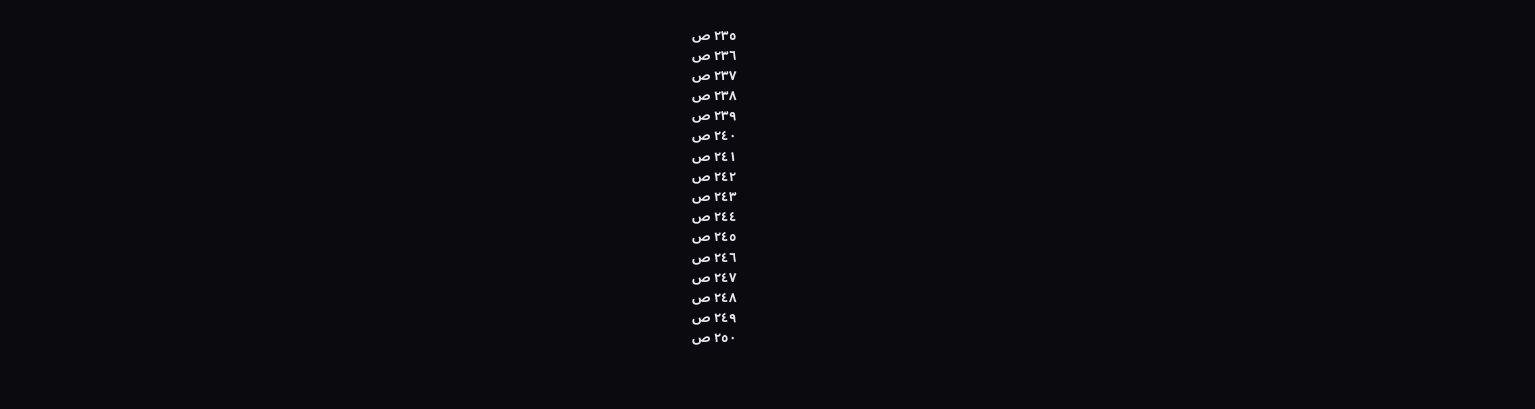٢٣٥ ص
٢٣٦ ص
٢٣٧ ص
٢٣٨ ص
٢٣٩ ص
٢٤٠ ص
٢٤١ ص
٢٤٢ ص
٢٤٣ ص
٢٤٤ ص
٢٤٥ ص
٢٤٦ ص
٢٤٧ ص
٢٤٨ ص
٢٤٩ ص
٢٥٠ ص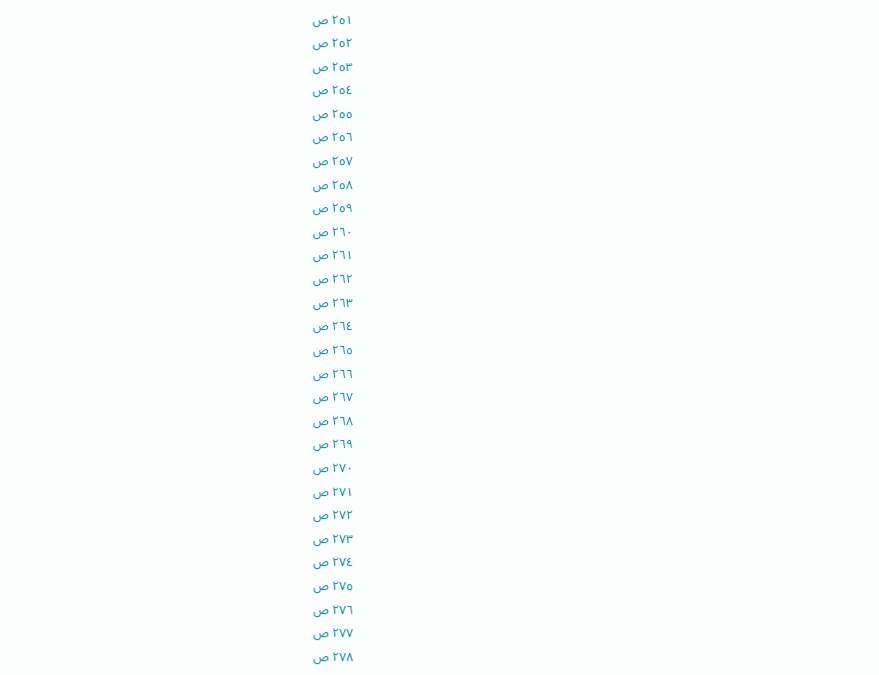٢٥١ ص
٢٥٢ ص
٢٥٣ ص
٢٥٤ ص
٢٥٥ ص
٢٥٦ ص
٢٥٧ ص
٢٥٨ ص
٢٥٩ ص
٢٦٠ ص
٢٦١ ص
٢٦٢ ص
٢٦٣ ص
٢٦٤ ص
٢٦٥ ص
٢٦٦ ص
٢٦٧ ص
٢٦٨ ص
٢٦٩ ص
٢٧٠ ص
٢٧١ ص
٢٧٢ ص
٢٧٣ ص
٢٧٤ ص
٢٧٥ ص
٢٧٦ ص
٢٧٧ ص
٢٧٨ ص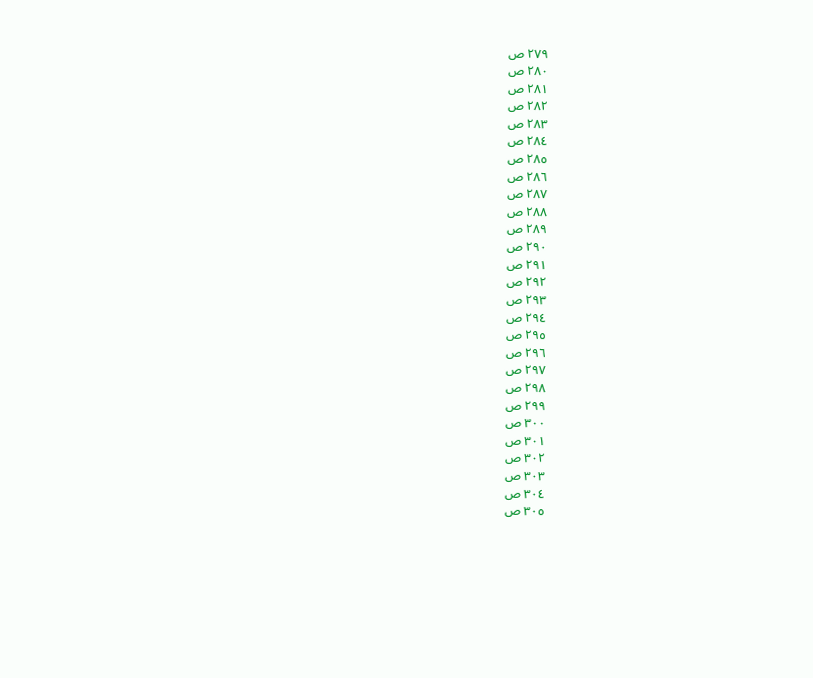٢٧٩ ص
٢٨٠ ص
٢٨١ ص
٢٨٢ ص
٢٨٣ ص
٢٨٤ ص
٢٨٥ ص
٢٨٦ ص
٢٨٧ ص
٢٨٨ ص
٢٨٩ ص
٢٩٠ ص
٢٩١ ص
٢٩٢ ص
٢٩٣ ص
٢٩٤ ص
٢٩٥ ص
٢٩٦ ص
٢٩٧ ص
٢٩٨ ص
٢٩٩ ص
٣٠٠ ص
٣٠١ ص
٣٠٢ ص
٣٠٣ ص
٣٠٤ ص
٣٠٥ ص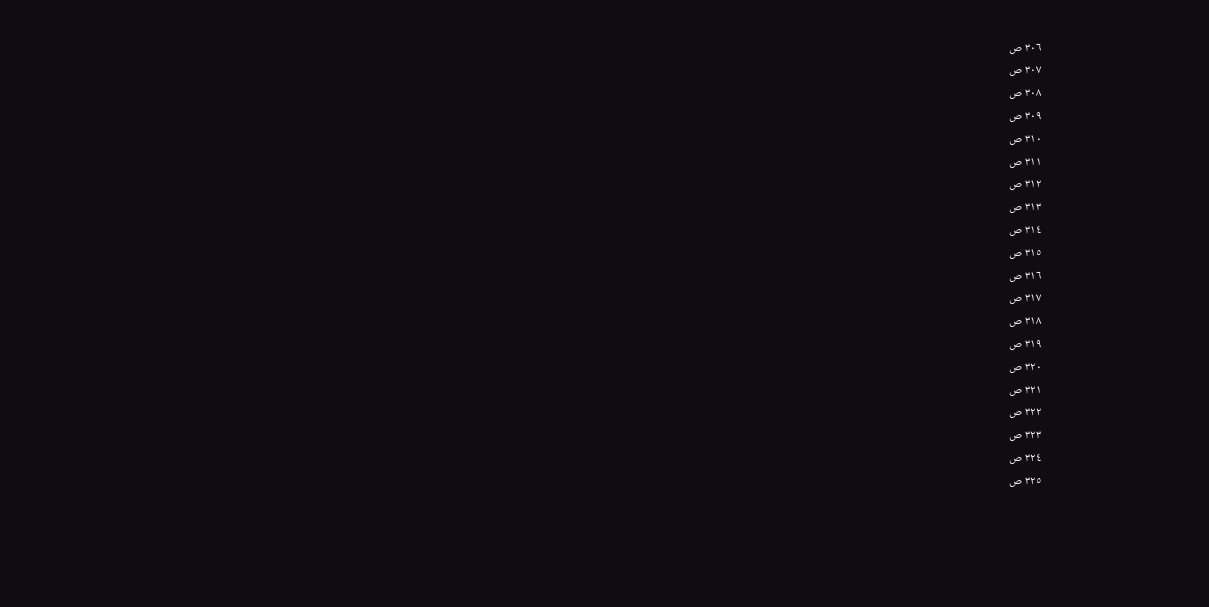٣٠٦ ص
٣٠٧ ص
٣٠٨ ص
٣٠٩ ص
٣١٠ ص
٣١١ ص
٣١٢ ص
٣١٣ ص
٣١٤ ص
٣١٥ ص
٣١٦ ص
٣١٧ ص
٣١٨ ص
٣١٩ ص
٣٢٠ ص
٣٢١ ص
٣٢٢ ص
٣٢٣ ص
٣٢٤ ص
٣٢٥ ص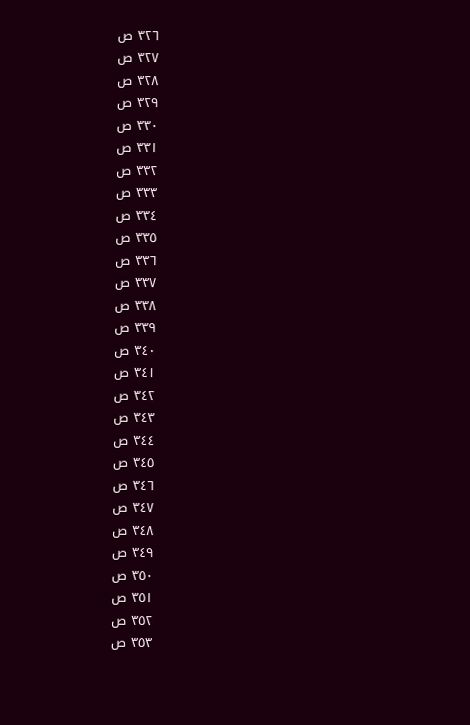٣٢٦ ص
٣٢٧ ص
٣٢٨ ص
٣٢٩ ص
٣٣٠ ص
٣٣١ ص
٣٣٢ ص
٣٣٣ ص
٣٣٤ ص
٣٣٥ ص
٣٣٦ ص
٣٣٧ ص
٣٣٨ ص
٣٣٩ ص
٣٤٠ ص
٣٤١ ص
٣٤٢ ص
٣٤٣ ص
٣٤٤ ص
٣٤٥ ص
٣٤٦ ص
٣٤٧ ص
٣٤٨ ص
٣٤٩ ص
٣٥٠ ص
٣٥١ ص
٣٥٢ ص
٣٥٣ ص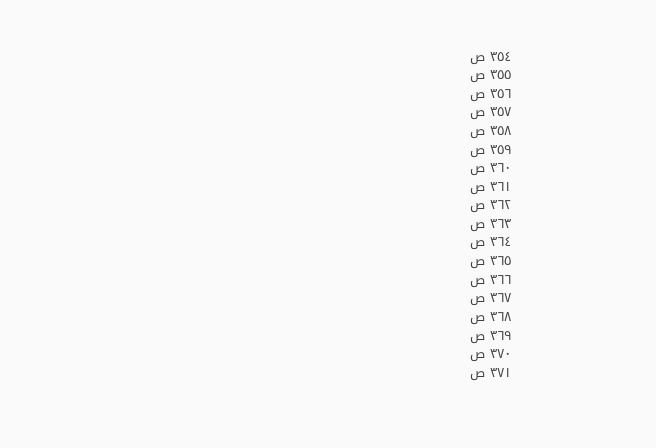٣٥٤ ص
٣٥٥ ص
٣٥٦ ص
٣٥٧ ص
٣٥٨ ص
٣٥٩ ص
٣٦٠ ص
٣٦١ ص
٣٦٢ ص
٣٦٣ ص
٣٦٤ ص
٣٦٥ ص
٣٦٦ ص
٣٦٧ ص
٣٦٨ ص
٣٦٩ ص
٣٧٠ ص
٣٧١ ص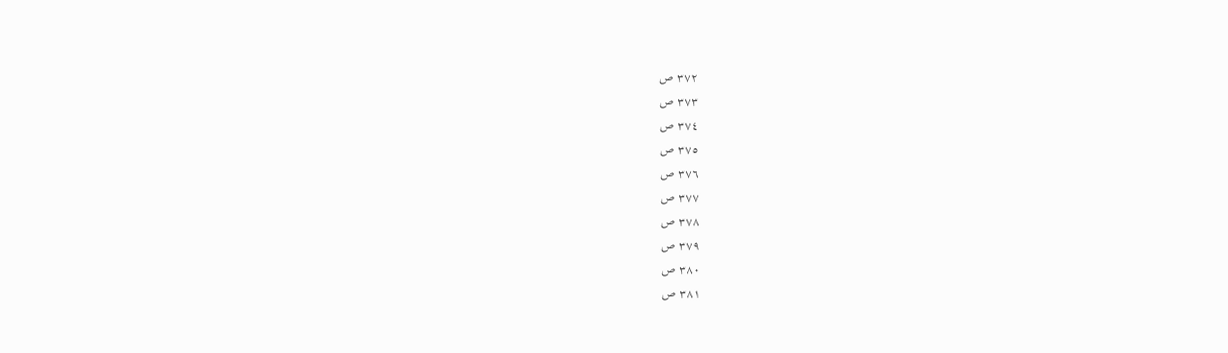٣٧٢ ص
٣٧٣ ص
٣٧٤ ص
٣٧٥ ص
٣٧٦ ص
٣٧٧ ص
٣٧٨ ص
٣٧٩ ص
٣٨٠ ص
٣٨١ ص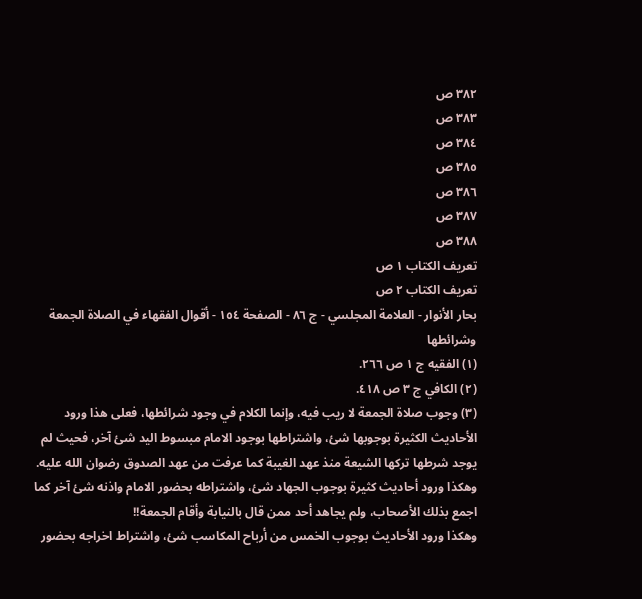٣٨٢ ص
٣٨٣ ص
٣٨٤ ص
٣٨٥ ص
٣٨٦ ص
٣٨٧ ص
٣٨٨ ص
تعريف الكتاب ١ ص
تعريف الكتاب ٢ ص
بحار الأنوار - العلامة المجلسي - ج ٨٦ - الصفحة ١٥٤ - أقوال الفقهاء في الصلاة الجمعة وشرائطها
(١) الفقيه ج ١ ص ٢٦٦.
(٢) الكافي ج ٣ ص ٤١٨.
(٣) وجوب صلاة الجمعة لا ريب فيه، وإنما الكلام في وجود شرائطها، فعلى هذا ورود الأحاديث الكثيرة بوجوبها شئ، واشتراطها بوجود الامام مبسوط اليد شئ آخر، فحيث لم يوجد شرطها تركها الشيعة منذ عهد الغيبة كما عرفت من عهد الصدوق رضوان الله عليه.
وهكذا ورود أحاديث كثيرة بوجوب الجهاد شئ، واشتراطه بحضور الامام واذنه شئ آخر كما اجمع بذلك الأصحاب، ولم يجاهد أحد ممن قال بالنيابة وأقام الجمعة!!
وهكذا ورود الأحاديث بوجوب الخمس من أرباح المكاسب شئ، واشتراط اخراجه بحضور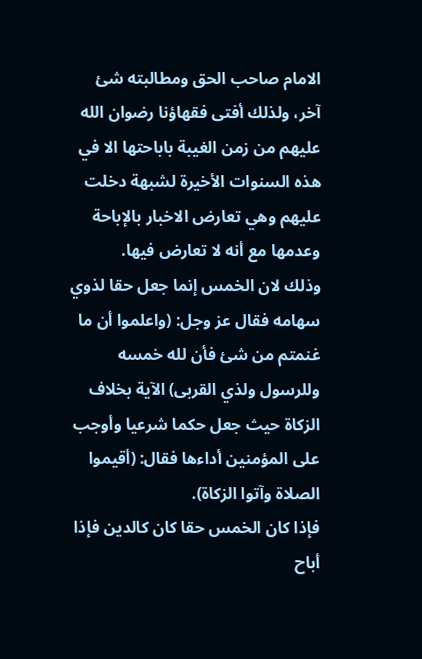الامام صاحب الحق ومطالبته شئ آخر، ولذلك أفتى فقهاؤنا رضوان الله عليهم من زمن الغيبة باباحتها الا في هذه السنوات الأخيرة لشبهة دخلت عليهم وهي تعارض الاخبار بالإباحة وعدمها مع أنه لا تعارض فيها.
وذلك لان الخمس إنما جعل حقا لذوي سهامه فقال عز وجل: (واعلموا أن ما غنمتم من شئ فأن لله خمسه وللرسول ولذي القربى) الآية بخلاف الزكاة حيث جعل حكما شرعيا وأوجب على المؤمنين أداءها فقال: (أقيموا الصلاة وآتوا الزكاة).
فإذا كان الخمس حقا كان كالدين فإذا أباح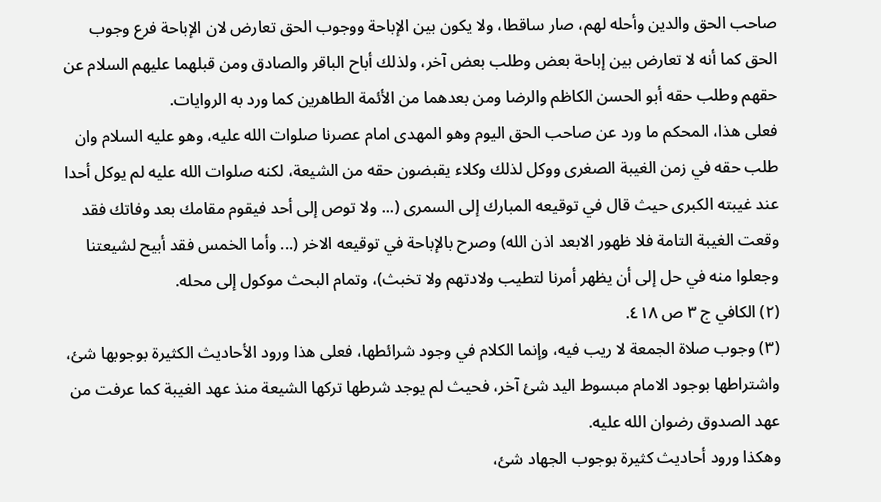صاحب الحق والدين وأحله لهم، صار ساقطا، ولا يكون بين الإباحة ووجوب الحق تعارض لان الإباحة فرع وجوب الحق كما أنه لا تعارض بين إباحة بعض وطلب بعض آخر، ولذلك أباح الباقر والصادق ومن قبلهما عليهم السلام عن حقهم وطلب حقه أبو الحسن الكاظم والرضا ومن بعدهما من الأئمة الطاهرين كما ورد به الروايات.
فعلى هذا، المحكم ما ورد عن صاحب الحق اليوم وهو المهدى امام عصرنا صلوات الله عليه، وهو عليه السلام وان طلب حقه في زمن الغيبة الصغرى ووكل لذلك وكلاء يقبضون حقه من الشيعة، لكنه صلوات الله عليه لم يوكل أحدا عند غيبته الكبرى حيث قال في توقيعه المبارك إلى السمرى (... ولا توص إلى أحد فيقوم مقامك بعد وفاتك فقد وقعت الغيبة التامة فلا ظهور الابعد اذن الله) وصرح بالإباحة في توقيعه الاخر (... وأما الخمس فقد أبيح لشيعتنا وجعلوا منه في حل إلى أن يظهر أمرنا لتطيب ولادتهم ولا تخبث)، وتمام البحث موكول إلى محله.
(٢) الكافي ج ٣ ص ٤١٨.
(٣) وجوب صلاة الجمعة لا ريب فيه، وإنما الكلام في وجود شرائطها، فعلى هذا ورود الأحاديث الكثيرة بوجوبها شئ، واشتراطها بوجود الامام مبسوط اليد شئ آخر، فحيث لم يوجد شرطها تركها الشيعة منذ عهد الغيبة كما عرفت من عهد الصدوق رضوان الله عليه.
وهكذا ورود أحاديث كثيرة بوجوب الجهاد شئ،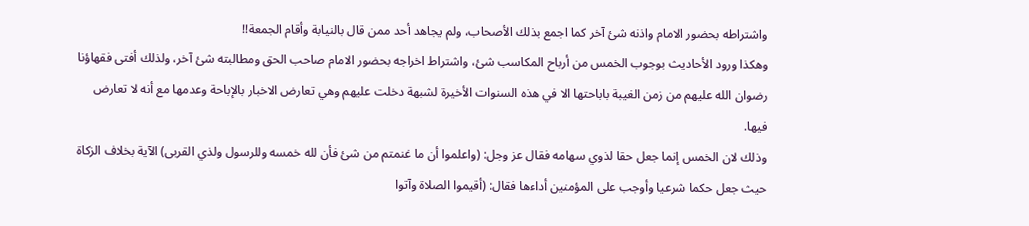واشتراطه بحضور الامام واذنه شئ آخر كما اجمع بذلك الأصحاب، ولم يجاهد أحد ممن قال بالنيابة وأقام الجمعة!!
وهكذا ورود الأحاديث بوجوب الخمس من أرباح المكاسب شئ، واشتراط اخراجه بحضور الامام صاحب الحق ومطالبته شئ آخر، ولذلك أفتى فقهاؤنا رضوان الله عليهم من زمن الغيبة باباحتها الا في هذه السنوات الأخيرة لشبهة دخلت عليهم وهي تعارض الاخبار بالإباحة وعدمها مع أنه لا تعارض فيها.
وذلك لان الخمس إنما جعل حقا لذوي سهامه فقال عز وجل: (واعلموا أن ما غنمتم من شئ فأن لله خمسه وللرسول ولذي القربى) الآية بخلاف الزكاة حيث جعل حكما شرعيا وأوجب على المؤمنين أداءها فقال: (أقيموا الصلاة وآتوا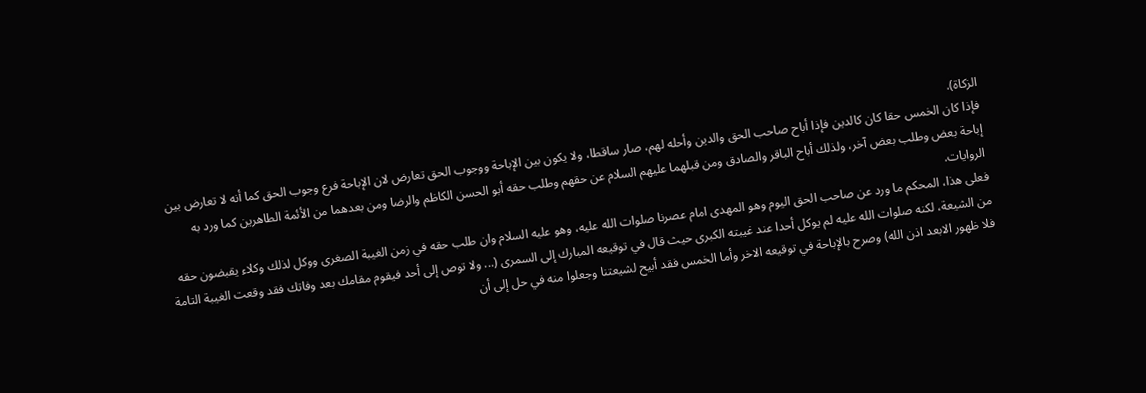الزكاة).
فإذا كان الخمس حقا كان كالدين فإذا أباح صاحب الحق والدين وأحله لهم، صار ساقطا، ولا يكون بين الإباحة ووجوب الحق تعارض لان الإباحة فرع وجوب الحق كما أنه لا تعارض بين إباحة بعض وطلب بعض آخر، ولذلك أباح الباقر والصادق ومن قبلهما عليهم السلام عن حقهم وطلب حقه أبو الحسن الكاظم والرضا ومن بعدهما من الأئمة الطاهرين كما ورد به الروايات.
فعلى هذا، المحكم ما ورد عن صاحب الحق اليوم وهو المهدى امام عصرنا صلوات الله عليه، وهو عليه السلام وان طلب حقه في زمن الغيبة الصغرى ووكل لذلك وكلاء يقبضون حقه من الشيعة، لكنه صلوات الله عليه لم يوكل أحدا عند غيبته الكبرى حيث قال في توقيعه المبارك إلى السمرى (... ولا توص إلى أحد فيقوم مقامك بعد وفاتك فقد وقعت الغيبة التامة فلا ظهور الابعد اذن الله) وصرح بالإباحة في توقيعه الاخر وأما الخمس فقد أبيح لشيعتنا وجعلوا منه في حل إلى أن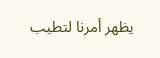يظهر أمرنا لتطيب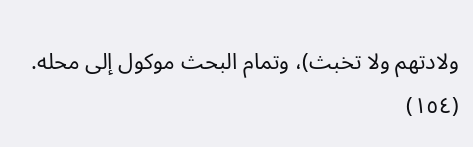ولادتهم ولا تخبث)، وتمام البحث موكول إلى محله.
(١٥٤)